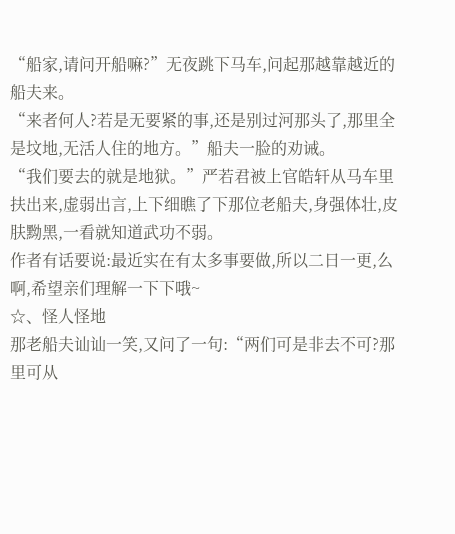“船家,请问开船嘛?”无夜跳下马车,问起那越靠越近的船夫来。
“来者何人?若是无要紧的事,还是别过河那头了,那里全是坟地,无活人住的地方。”船夫一脸的劝诫。
“我们要去的就是地狱。”严若君被上官皓轩从马车里扶出来,虚弱出言,上下细瞧了下那位老船夫,身强体壮,皮肤黝黑,一看就知道武功不弱。
作者有话要说:最近实在有太多事要做,所以二日一更,么啊,希望亲们理解一下下哦~
☆、怪人怪地
那老船夫讪讪一笑,又问了一句:“两们可是非去不可?那里可从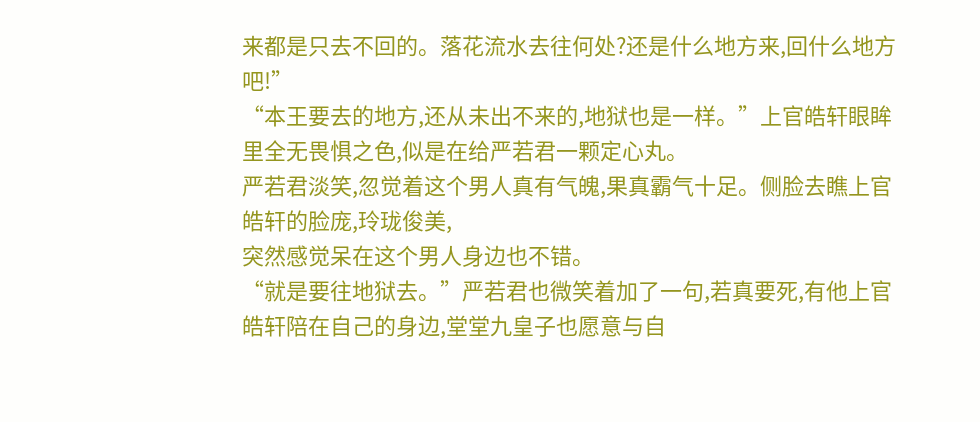来都是只去不回的。落花流水去往何处?还是什么地方来,回什么地方吧!”
“本王要去的地方,还从未出不来的,地狱也是一样。”上官皓轩眼眸里全无畏惧之色,似是在给严若君一颗定心丸。
严若君淡笑,忽觉着这个男人真有气魄,果真霸气十足。侧脸去瞧上官皓轩的脸庞,玲珑俊美,
突然感觉呆在这个男人身边也不错。
“就是要往地狱去。”严若君也微笑着加了一句,若真要死,有他上官皓轩陪在自己的身边,堂堂九皇子也愿意与自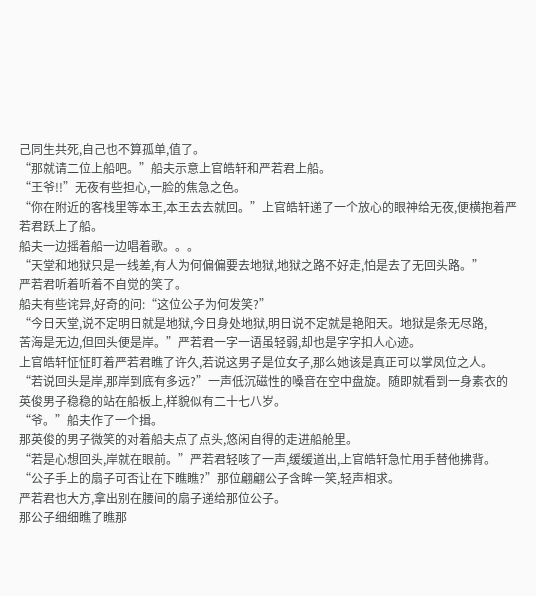己同生共死,自己也不算孤单,值了。
“那就请二位上船吧。”船夫示意上官皓轩和严若君上船。
“王爷!!”无夜有些担心,一脸的焦急之色。
“你在附近的客栈里等本王,本王去去就回。”上官皓轩递了一个放心的眼神给无夜,便横抱着严若君跃上了船。
船夫一边摇着船一边唱着歌。。。
“天堂和地狱只是一线差,有人为何偏偏要去地狱,地狱之路不好走,怕是去了无回头路。”
严若君听着听着不自觉的笑了。
船夫有些诧异,好奇的问:“这位公子为何发笑?”
“今日天堂,说不定明日就是地狱,今日身处地狱,明日说不定就是艳阳天。地狱是条无尽路,
苦海是无边,但回头便是岸。”严若君一字一语虽轻弱,却也是字字扣人心迹。
上官皓轩怔怔盯着严若君瞧了许久,若说这男子是位女子,那么她该是真正可以掌凤位之人。
“若说回头是岸,那岸到底有多远?”一声低沉磁性的嗓音在空中盘旋。随即就看到一身素衣的
英俊男子稳稳的站在船板上,样貌似有二十七八岁。
“爷。”船夫作了一个揖。
那英俊的男子微笑的对着船夫点了点头,悠闲自得的走进船舱里。
“若是心想回头,岸就在眼前。”严若君轻咳了一声,缓缓道出,上官皓轩急忙用手替他拂背。
“公子手上的扇子可否让在下瞧瞧?”那位翩翩公子含眸一笑,轻声相求。
严若君也大方,拿出别在腰间的扇子递给那位公子。
那公子细细瞧了瞧那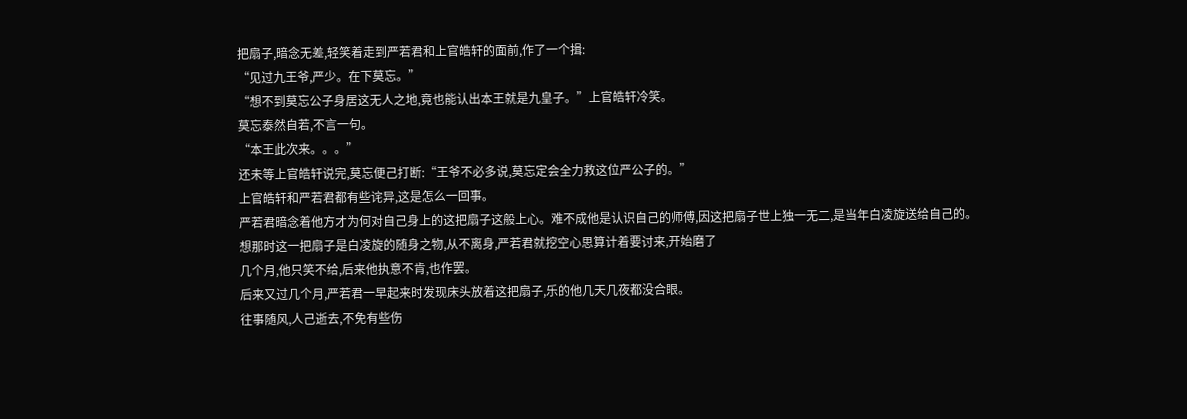把扇子,暗念无差,轻笑着走到严若君和上官皓轩的面前,作了一个揖:
“见过九王爷,严少。在下莫忘。”
“想不到莫忘公子身居这无人之地,竟也能认出本王就是九皇子。”上官皓轩冷笑。
莫忘泰然自若,不言一句。
“本王此次来。。。”
还未等上官皓轩说完,莫忘便己打断:“王爷不必多说,莫忘定会全力救这位严公子的。”
上官皓轩和严若君都有些诧异,这是怎么一回事。
严若君暗念着他方才为何对自己身上的这把扇子这般上心。难不成他是认识自己的师傅,因这把扇子世上独一无二,是当年白凌旋送给自己的。
想那时这一把扇子是白凌旋的随身之物,从不离身,严若君就挖空心思算计着要讨来,开始磨了
几个月,他只笑不给,后来他执意不肯,也作罢。
后来又过几个月,严若君一早起来时发现床头放着这把扇子,乐的他几天几夜都没合眼。
往事随风,人己逝去,不免有些伤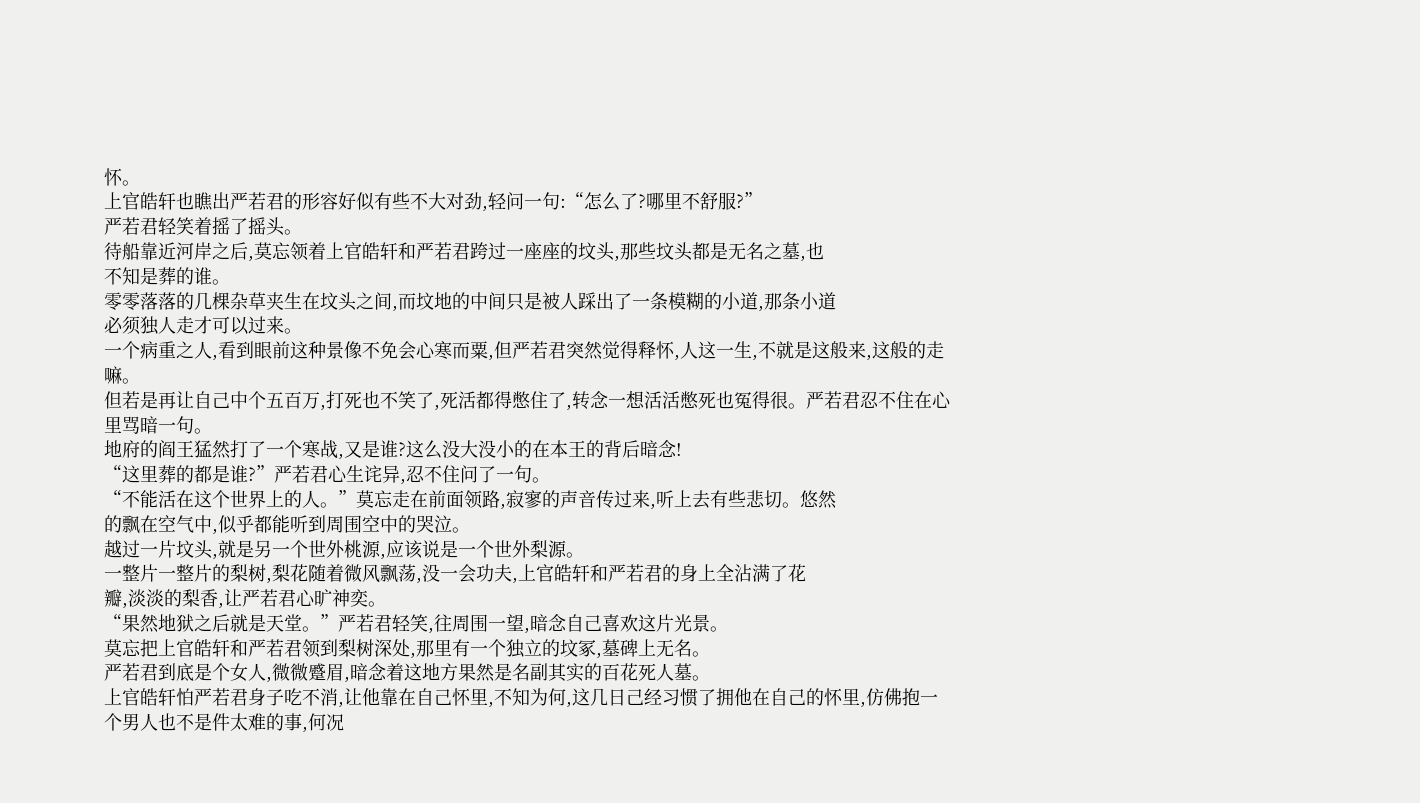怀。
上官皓轩也瞧出严若君的形容好似有些不大对劲,轻问一句:“怎么了?哪里不舒服?”
严若君轻笑着摇了摇头。
待船靠近河岸之后,莫忘领着上官皓轩和严若君跨过一座座的坟头,那些坟头都是无名之墓,也
不知是葬的谁。
零零落落的几棵杂草夹生在坟头之间,而坟地的中间只是被人踩出了一条模糊的小道,那条小道
必须独人走才可以过来。
一个病重之人,看到眼前这种景像不免会心寒而粟,但严若君突然觉得释怀,人这一生,不就是这般来,这般的走嘛。
但若是再让自己中个五百万,打死也不笑了,死活都得憋住了,转念一想活活憋死也冤得很。严若君忍不住在心里骂暗一句。
地府的阎王猛然打了一个寒战,又是谁?这么没大没小的在本王的背后暗念!
“这里葬的都是谁?”严若君心生诧异,忍不住问了一句。
“不能活在这个世界上的人。”莫忘走在前面领路,寂寥的声音传过来,听上去有些悲切。悠然
的飘在空气中,似乎都能听到周围空中的哭泣。
越过一片坟头,就是另一个世外桃源,应该说是一个世外梨源。
一整片一整片的梨树,梨花随着微风飘荡,没一会功夫,上官皓轩和严若君的身上全沾满了花
瓣,淡淡的梨香,让严若君心旷神奕。
“果然地狱之后就是天堂。”严若君轻笑,往周围一望,暗念自己喜欢这片光景。
莫忘把上官皓轩和严若君领到梨树深处,那里有一个独立的坟冢,墓碑上无名。
严若君到底是个女人,微微蹙眉,暗念着这地方果然是名副其实的百花死人墓。
上官皓轩怕严若君身子吃不消,让他靠在自己怀里,不知为何,这几日己经习惯了拥他在自己的怀里,仿佛抱一个男人也不是件太难的事,何况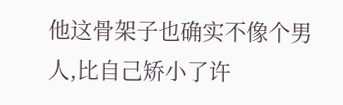他这骨架子也确实不像个男人,比自己矫小了许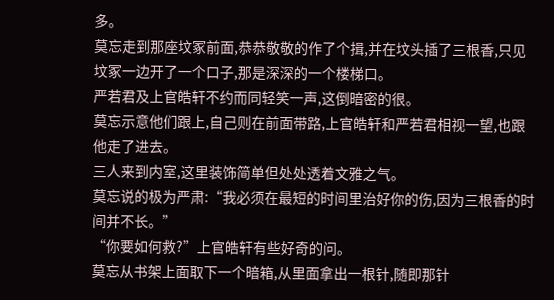多。
莫忘走到那座坟冢前面,恭恭敬敬的作了个揖,并在坟头插了三根香,只见坟冢一边开了一个口子,那是深深的一个楼梯口。
严若君及上官皓轩不约而同轻笑一声,这倒暗密的很。
莫忘示意他们跟上,自己则在前面带路,上官皓轩和严若君相视一望,也跟他走了进去。
三人来到内室,这里装饰简单但处处透着文雅之气。
莫忘说的极为严肃:“我必须在最短的时间里治好你的伤,因为三根香的时间并不长。”
“你要如何救?”上官皓轩有些好奇的问。
莫忘从书架上面取下一个暗箱,从里面拿出一根针,随即那针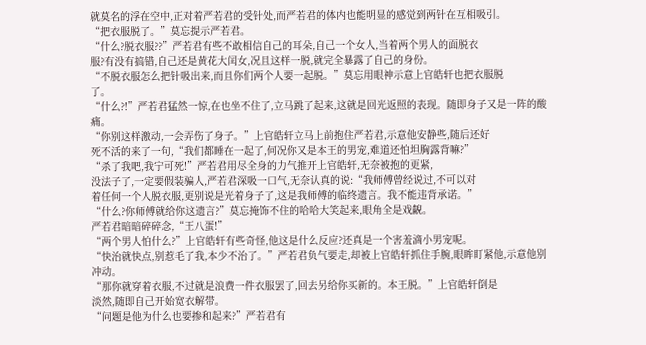就莫名的浮在空中,正对着严若君的受针处,而严若君的体内也能明显的感觉到两针在互相吸引。
“把衣服脱了。”莫忘提示严若君。
“什么?脱衣服??”严若君有些不敢相信自己的耳朵,自己一个女人,当着两个男人的面脱衣
服?有没有搞错,自己还是黄花大闰女,况且这样一脱,就完全暴露了自己的身份。
“不脱衣服怎么把针吸出来,而且你们两个人要一起脱。”莫忘用眼神示意上官皓轩也把衣服脱
了。
“什么?!”严若君猛然一惊,在也坐不住了,立马跳了起来,这就是回光返照的表现。随即身子又是一阵的酸痛。
“你别这样激动,一会弄伤了身子。”上官皓轩立马上前抱住严若君,示意他安静些,随后还好
死不活的来了一句,“我们都睡在一起了,何况你又是本王的男宠,难道还怕坦胸露背嘛?”
“杀了我吧,我宁可死!”严若君用尽全身的力气推开上官皓轩,无奈被抱的更紧,
没法子了,一定要假装骗人,严若君深吸一口气,无奈认真的说:“我师傅曾经说过,不可以对
着任何一个人脱衣服,更别说是光着身子了,这是我师傅的临终遗言。我不能违背承诺。”
“什么?你师傅就给你这遗言?”莫忘掩饰不住的哈哈大笑起来,眼角全是戏齯。
严若君暗暗碎碎念,“王八蛋!”
“两个男人怕什么?”上官皓轩有些奇怪,他这是什么反应?还真是一个害羞滴小男宠呢。
“快治就快点,别惹毛了我,本少不治了。”严若君负气要走,却被上官皓轩抓住手腕,眼眸盯紧他,示意他别冲动。
“那你就穿着衣服,不过就是浪费一件衣服罢了,回去另给你买新的。本王脱。”上官皓轩倒是
淡然,随即自己开始宽衣解带。
“问题是他为什么也要掺和起来?”严若君有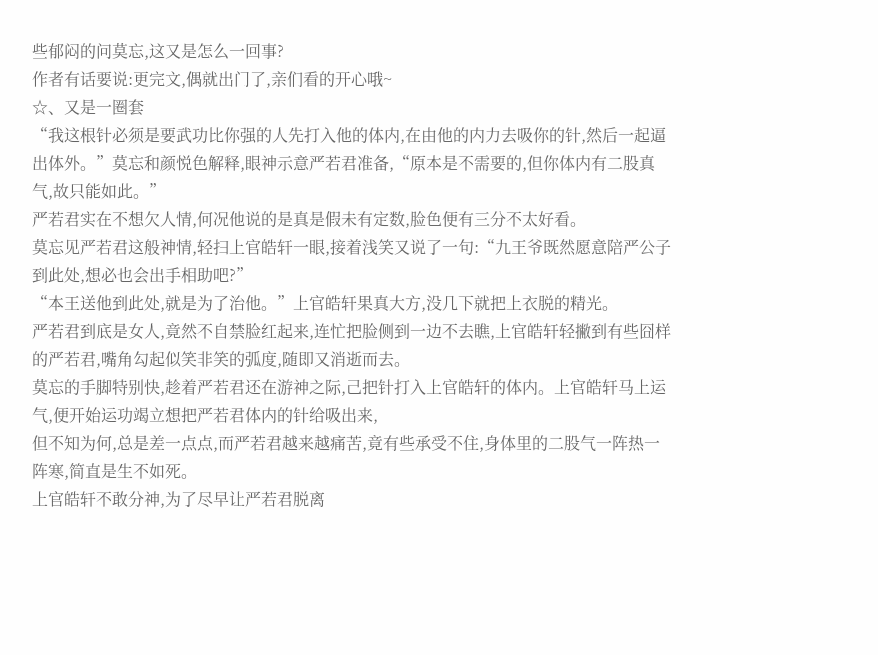些郁闷的问莫忘,这又是怎么一回事?
作者有话要说:更完文,偶就出门了,亲们看的开心哦~
☆、又是一圈套
“我这根针必须是要武功比你强的人先打入他的体内,在由他的内力去吸你的针,然后一起逼出体外。”莫忘和颜悦色解释,眼神示意严若君准备,“原本是不需要的,但你体内有二股真气,故只能如此。”
严若君实在不想欠人情,何况他说的是真是假未有定数,脸色便有三分不太好看。
莫忘见严若君这般神情,轻扫上官皓轩一眼,接着浅笑又说了一句:“九王爷既然愿意陪严公子到此处,想必也会出手相助吧?”
“本王送他到此处,就是为了治他。”上官皓轩果真大方,没几下就把上衣脱的精光。
严若君到底是女人,竟然不自禁脸红起来,连忙把脸侧到一边不去瞧,上官皓轩轻撇到有些囧样
的严若君,嘴角勾起似笑非笑的弧度,随即又消逝而去。
莫忘的手脚特别快,趁着严若君还在游神之际,己把针打入上官皓轩的体内。上官皓轩马上运气,便开始运功竭立想把严若君体内的针给吸出来,
但不知为何,总是差一点点,而严若君越来越痛苦,竟有些承受不住,身体里的二股气一阵热一阵寒,简直是生不如死。
上官皓轩不敢分神,为了尽早让严若君脱离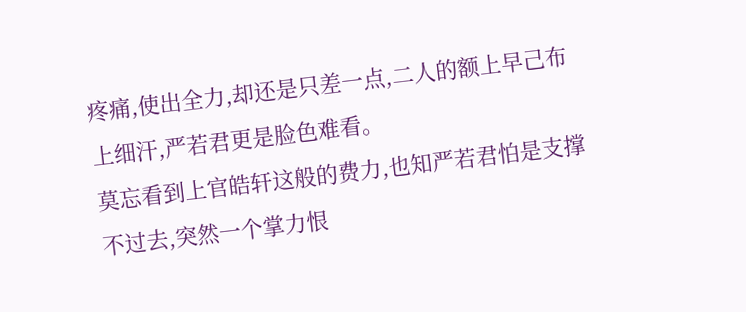疼痛,使出全力,却还是只差一点,二人的额上早己布上细汗,严若君更是脸色难看。
莫忘看到上官皓轩这般的费力,也知严若君怕是支撑不过去,突然一个掌力恨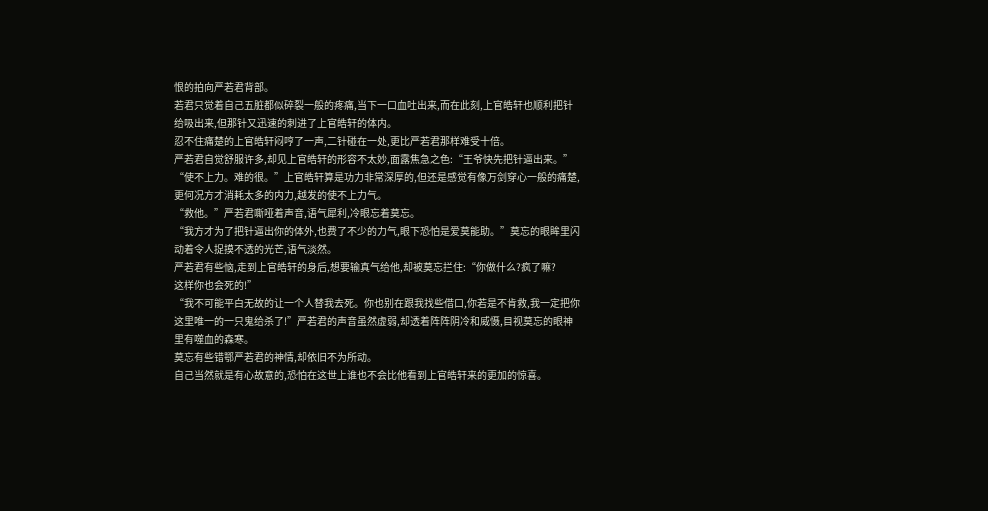恨的拍向严若君背部。
若君只觉着自己五脏都似碎裂一般的疼痛,当下一口血吐出来,而在此刻,上官皓轩也顺利把针
给吸出来,但那针又迅速的刺进了上官皓轩的体内。
忍不住痛楚的上官皓轩闷哼了一声,二针碰在一处,更比严若君那样难受十倍。
严若君自觉舒服许多,却见上官皓轩的形容不太妙,面露焦急之色:“王爷快先把针逼出来。”
“使不上力。难的很。”上官皓轩算是功力非常深厚的,但还是感觉有像万剑穿心一般的痛楚,
更何况方才消耗太多的内力,越发的使不上力气。
“救他。”严若君嘶哑着声音,语气犀利,冷眼忘着莫忘。
“我方才为了把针逼出你的体外,也费了不少的力气,眼下恐怕是爱莫能助。”莫忘的眼眸里闪
动着令人捉摸不透的光芒,语气淡然。
严若君有些恼,走到上官皓轩的身后,想要输真气给他,却被莫忘拦住:“你做什么?疯了嘛?
这样你也会死的!”
“我不可能平白无故的让一个人替我去死。你也别在跟我找些借口,你若是不肯救,我一定把你
这里唯一的一只鬼给杀了!”严若君的声音虽然虚弱,却透着阵阵阴冷和威慑,目视莫忘的眼神
里有噬血的森寒。
莫忘有些错鄂严若君的神情,却依旧不为所动。
自己当然就是有心故意的,恐怕在这世上谁也不会比他看到上官皓轩来的更加的惊喜。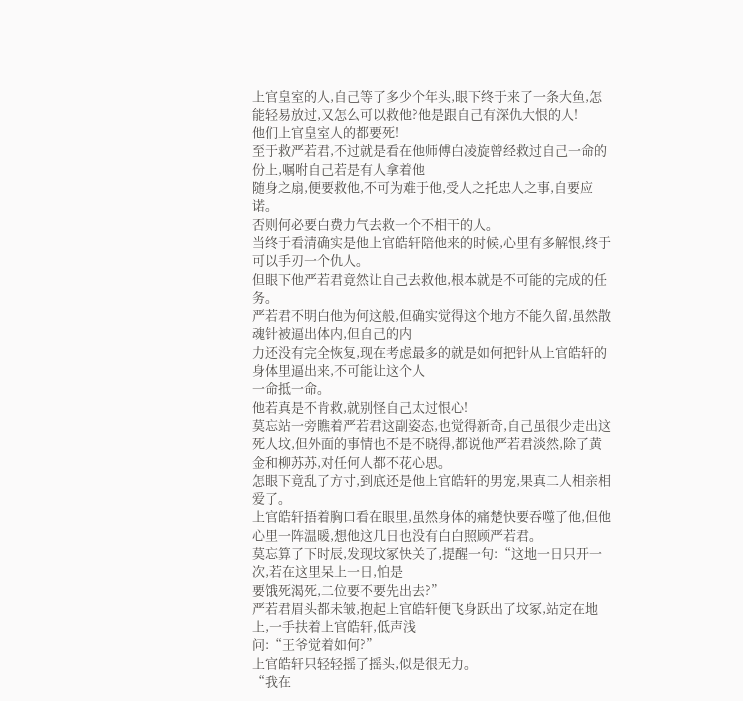上官皇室的人,自己等了多少个年头,眼下终于来了一条大鱼,怎能轻易放过,又怎么可以救他?他是跟自己有深仇大恨的人!
他们上官皇室人的都要死!
至于救严若君,不过就是看在他师傅白凌旋曾经救过自己一命的份上,嘱咐自己若是有人拿着他
随身之扇,便要救他,不可为难于他,受人之托忠人之事,自要应诺。
否则何必要白费力气去救一个不相干的人。
当终于看清确实是他上官皓轩陪他来的时候,心里有多解恨,终于可以手刃一个仇人。
但眼下他严若君竟然让自己去救他,根本就是不可能的完成的任务。
严若君不明白他为何这般,但确实觉得这个地方不能久留,虽然散魂针被逼出体内,但自己的内
力还没有完全恢复,现在考虑最多的就是如何把针从上官皓轩的身体里逼出来,不可能让这个人
一命抵一命。
他若真是不肯救,就别怪自己太过恨心!
莫忘站一旁瞧着严若君这副姿态,也觉得新奇,自己虽很少走出这死人坟,但外面的事情也不是不晓得,都说他严若君淡然,除了黄金和柳苏苏,对任何人都不花心思。
怎眼下竟乱了方寸,到底还是他上官皓轩的男宠,果真二人相亲相爱了。
上官皓轩捂着胸口看在眼里,虽然身体的痛楚快要吞噬了他,但他心里一阵温暖,想他这几日也没有白白照顾严若君。
莫忘算了下时辰,发现坟冢快关了,提醒一句:“这地一日只开一次,若在这里呆上一日,怕是
要饿死渴死,二位要不要先出去?”
严若君眉头都未皱,抱起上官皓轩便飞身跃出了坟冢,站定在地上,一手扶着上官皓轩,低声浅
问:“王爷觉着如何?”
上官皓轩只轻轻摇了摇头,似是很无力。
“我在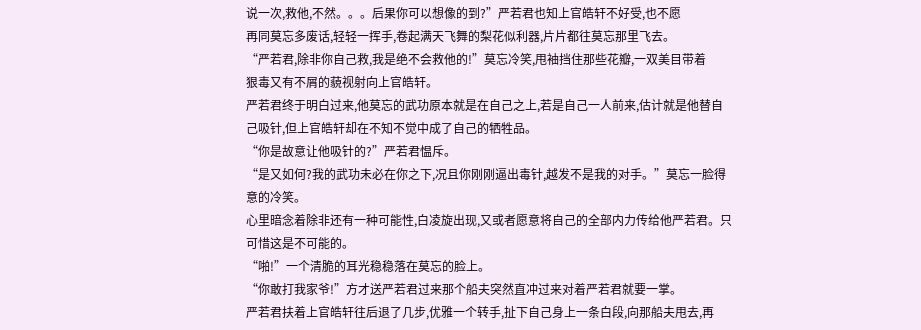说一次,救他,不然。。。后果你可以想像的到?”严若君也知上官皓轩不好受,也不愿
再同莫忘多废话,轻轻一挥手,卷起满天飞舞的梨花似利器,片片都往莫忘那里飞去。
“严若君,除非你自己救,我是绝不会救他的!”莫忘冷笑,甩袖挡住那些花瓣,一双美目带着
狠毒又有不屑的藐视射向上官皓轩。
严若君终于明白过来,他莫忘的武功原本就是在自己之上,若是自己一人前来,估计就是他替自
己吸针,但上官皓轩却在不知不觉中成了自己的牺牲品。
“你是故意让他吸针的?”严若君愠斥。
“是又如何?我的武功未必在你之下,况且你刚刚逼出毒针,越发不是我的对手。”莫忘一脸得
意的冷笑。
心里暗念着除非还有一种可能性,白凌旋出现,又或者愿意将自己的全部内力传给他严若君。只
可惜这是不可能的。
“啪!”一个清脆的耳光稳稳落在莫忘的脸上。
“你敢打我家爷!”方才送严若君过来那个船夫突然直冲过来对着严若君就要一掌。
严若君扶着上官皓轩往后退了几步,优雅一个转手,扯下自己身上一条白段,向那船夫甩去,再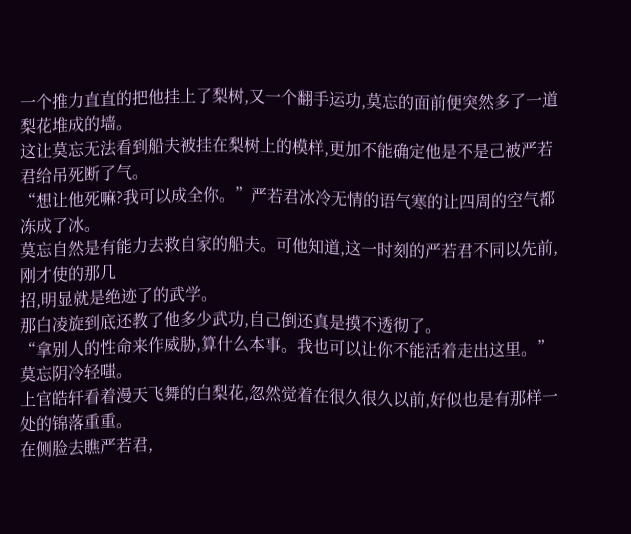一个推力直直的把他挂上了梨树,又一个翻手运功,莫忘的面前便突然多了一道梨花堆成的墙。
这让莫忘无法看到船夫被挂在梨树上的模样,更加不能确定他是不是己被严若君给吊死断了气。
“想让他死嘛?我可以成全你。”严若君冰冷无情的语气寒的让四周的空气都冻成了冰。
莫忘自然是有能力去救自家的船夫。可他知道,这一时刻的严若君不同以先前,刚才使的那几
招,明显就是绝迹了的武学。
那白凌旋到底还教了他多少武功,自己倒还真是摸不透彻了。
“拿别人的性命来作威胁,算什么本事。我也可以让你不能活着走出这里。”莫忘阴冷轻嗤。
上官皓轩看着漫天飞舞的白梨花,忽然觉着在很久很久以前,好似也是有那样一处的锦落重重。
在侧脸去瞧严若君,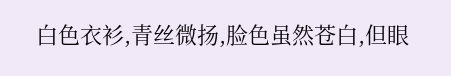白色衣衫,青丝微扬,脸色虽然苍白,但眼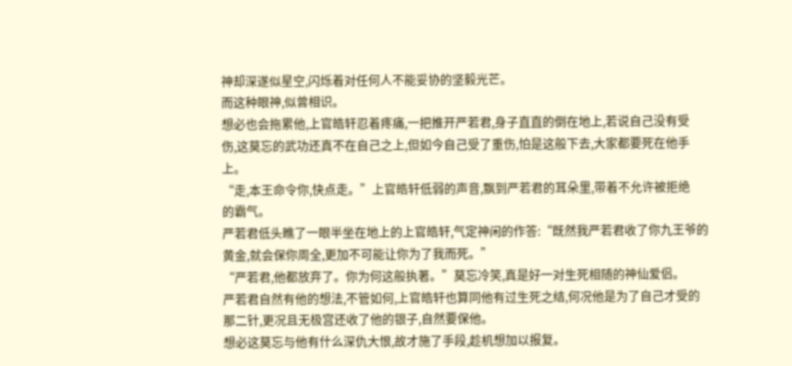神却深遂似星空,闪烁着对任何人不能妥协的坚毅光芒。
而这种眼神,似曾相识。
想必也会拖累他,上官皓轩忍着疼痛,一把推开严若君,身子直直的倒在地上,若说自己没有受
伤,这莫忘的武功还真不在自己之上,但如今自己受了重伤,怕是这般下去,大家都要死在他手
上。
“走,本王命令你,快点走。”上官皓轩低弱的声音,飘到严若君的耳朵里,带着不允许被拒绝
的霸气。
严若君低头瞧了一眼半坐在地上的上官皓轩,气定神闲的作答:“既然我严若君收了你九王爷的
黄金,就会保你周全,更加不可能让你为了我而死。”
“严若君,他都放弃了。你为何这般执著。”莫忘冷笑,真是好一对生死相随的神仙爱侣。
严若君自然有他的想法,不管如何,上官皓轩也算同他有过生死之结,何况他是为了自己才受的
那二针,更况且无极宫还收了他的银子,自然要保他。
想必这莫忘与他有什么深仇大恨,故才施了手段,趁机想加以报复。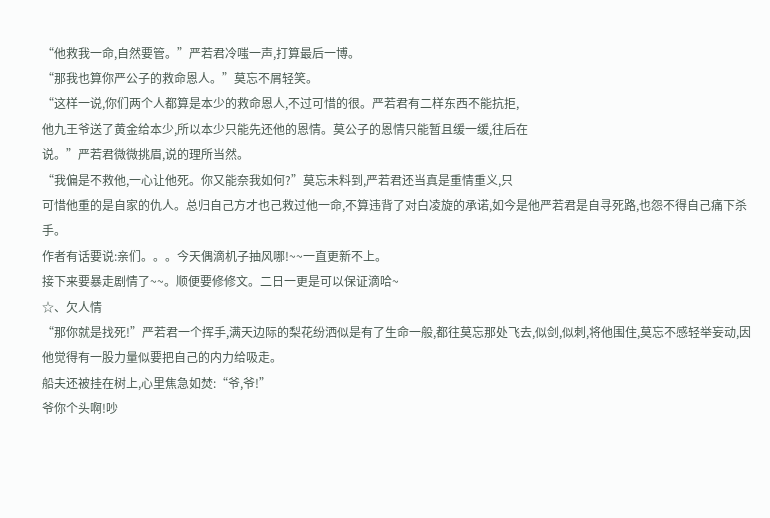“他救我一命,自然要管。”严若君冷嗤一声,打算最后一博。
“那我也算你严公子的救命恩人。”莫忘不屑轻笑。
“这样一说,你们两个人都算是本少的救命恩人,不过可惜的很。严若君有二样东西不能抗拒,
他九王爷送了黄金给本少,所以本少只能先还他的恩情。莫公子的恩情只能暂且缓一缓,往后在
说。”严若君微微挑眉,说的理所当然。
“我偏是不救他,一心让他死。你又能奈我如何?”莫忘未料到,严若君还当真是重情重义,只
可惜他重的是自家的仇人。总归自己方才也己救过他一命,不算违背了对白凌旋的承诺,如今是他严若君是自寻死路,也怨不得自己痛下杀手。
作者有话要说:亲们。。。今天偶滴机子抽风哪!~~一直更新不上。
接下来要暴走剧情了~~。顺便要修修文。二日一更是可以保证滴哈~
☆、欠人情
“那你就是找死!”严若君一个挥手,满天边际的梨花纷洒似是有了生命一般,都往莫忘那处飞去,似剑,似刺,将他围住,莫忘不感轻举妄动,因他觉得有一股力量似要把自己的内力给吸走。
船夫还被挂在树上,心里焦急如焚:“爷,爷!”
爷你个头啊!吵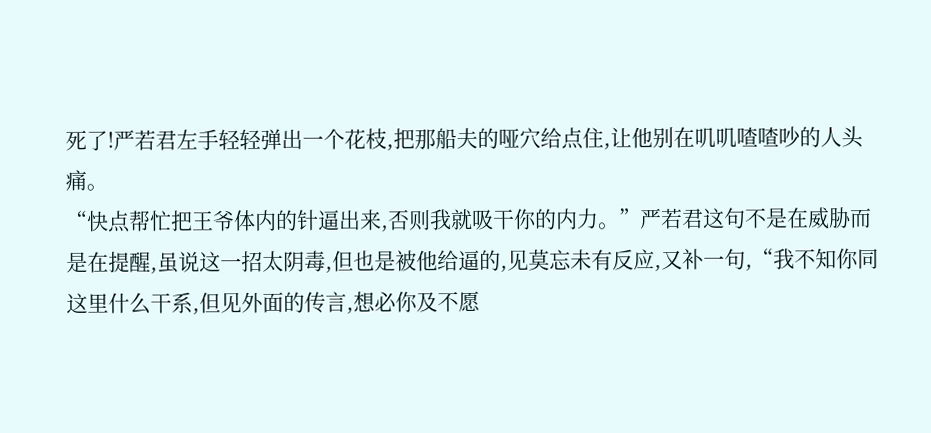死了!严若君左手轻轻弹出一个花枝,把那船夫的哑穴给点住,让他别在叽叽喳喳吵的人头痛。
“快点帮忙把王爷体内的针逼出来,否则我就吸干你的内力。”严若君这句不是在威胁而是在提醒,虽说这一招太阴毒,但也是被他给逼的,见莫忘未有反应,又补一句,“我不知你同这里什么干系,但见外面的传言,想必你及不愿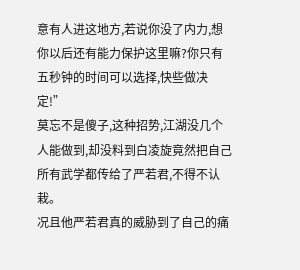意有人进这地方,若说你没了内力,想你以后还有能力保护这里嘛?你只有五秒钟的时间可以选择,快些做决定!”
莫忘不是傻子,这种招势,江湖没几个人能做到,却没料到白凌旋竟然把自己所有武学都传给了严若君,不得不认栽。
况且他严若君真的威胁到了自己的痛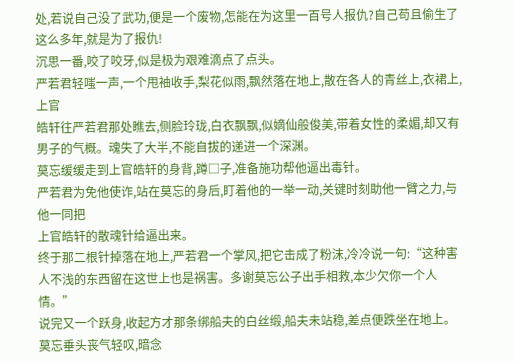处,若说自己没了武功,便是一个废物,怎能在为这里一百号人报仇?自己苟且偷生了这么多年,就是为了报仇!
沉思一番,咬了咬牙,似是极为艰难滴点了点头。
严若君轻嗤一声,一个甩袖收手,梨花似雨,飘然落在地上,散在各人的青丝上,衣裙上,上官
皓轩往严若君那处瞧去,侧脸玲珑,白衣飘飘,似嫡仙般俊美,带着女性的柔媚,却又有男子的气概。魂失了大半,不能自拔的递进一个深渊。
莫忘缓缓走到上官皓轩的身背,蹲□子,准备施功帮他逼出毒针。
严若君为免他使诈,站在莫忘的身后,盯着他的一举一动,关键时刻助他一臂之力,与他一同把
上官皓轩的散魂针给逼出来。
终于那二根针掉落在地上,严若君一个掌风,把它击成了粉沫,冷冷说一句:“这种害人不浅的东西留在这世上也是祸害。多谢莫忘公子出手相救,本少欠你一个人情。”
说完又一个跃身,收起方才那条绑船夫的白丝缎,船夫未站稳,差点便跌坐在地上。
莫忘垂头丧气轻叹,暗念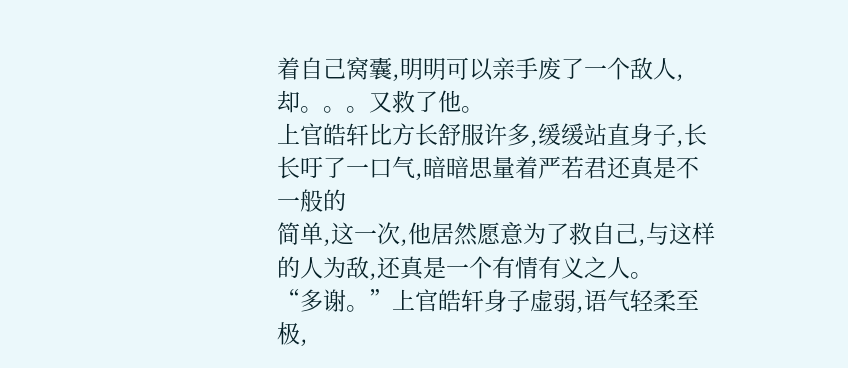着自己窝囊,明明可以亲手废了一个敌人,却。。。又救了他。
上官皓轩比方长舒服许多,缓缓站直身子,长长吁了一口气,暗暗思量着严若君还真是不一般的
简单,这一次,他居然愿意为了救自己,与这样的人为敌,还真是一个有情有义之人。
“多谢。”上官皓轩身子虚弱,语气轻柔至极,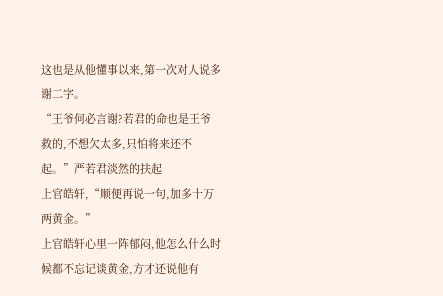这也是从他懂事以来,第一次对人说多谢二字。
“王爷何必言谢?若君的命也是王爷救的,不想欠太多,只怕将来还不起。”严若君淡然的扶起
上官皓轩,“顺便再说一句,加多十万两黄金。”
上官皓轩心里一阵郁闷,他怎么什么时候都不忘记谈黄金,方才还说他有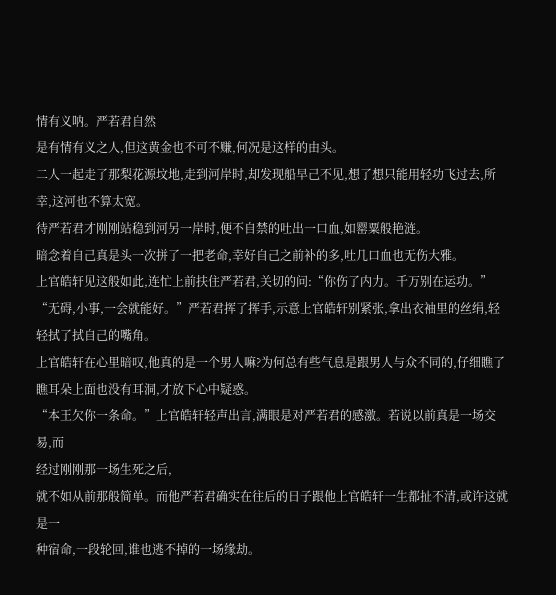情有义呐。严若君自然
是有情有义之人,但这黄金也不可不赚,何况是这样的由头。
二人一起走了那梨花源坟地,走到河岸时,却发现船早己不见,想了想只能用轻功飞过去,所
幸,这河也不算太宽。
待严若君才刚刚站稳到河另一岸时,便不自禁的吐出一口血,如罂粟般艳涟。
暗念着自己真是头一次拼了一把老命,幸好自己之前补的多,吐几口血也无伤大雅。
上官皓轩见这般如此,连忙上前扶住严若君,关切的问:“你伤了内力。千万别在运功。”
“无碍,小事,一会就能好。”严若君挥了挥手,示意上官皓轩别紧张,拿出衣袖里的丝绢,轻轻拭了拭自己的嘴角。
上官皓轩在心里暗叹,他真的是一个男人嘛?为何总有些气息是跟男人与众不同的,仔细瞧了瞧耳朵上面也没有耳洞,才放下心中疑惑。
“本王欠你一条命。”上官皓轩轻声出言,满眼是对严若君的感激。若说以前真是一场交易,而
经过刚刚那一场生死之后,
就不如从前那般简单。而他严若君确实在往后的日子跟他上官皓轩一生都扯不清,或许这就是一
种宿命,一段轮回,谁也逃不掉的一场缘劫。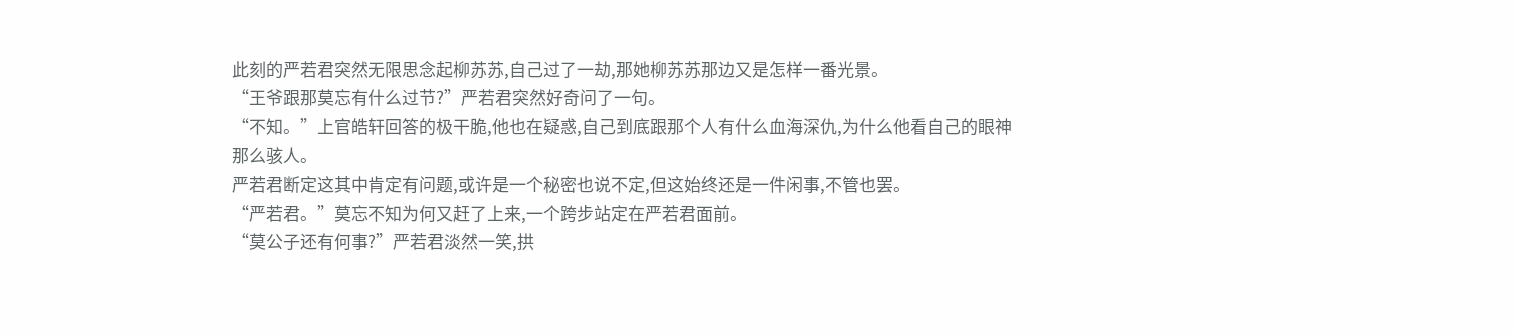此刻的严若君突然无限思念起柳苏苏,自己过了一劫,那她柳苏苏那边又是怎样一番光景。
“王爷跟那莫忘有什么过节?”严若君突然好奇问了一句。
“不知。”上官皓轩回答的极干脆,他也在疑惑,自己到底跟那个人有什么血海深仇,为什么他看自己的眼神那么骇人。
严若君断定这其中肯定有问题,或许是一个秘密也说不定,但这始终还是一件闲事,不管也罢。
“严若君。”莫忘不知为何又赶了上来,一个跨步站定在严若君面前。
“莫公子还有何事?”严若君淡然一笑,拱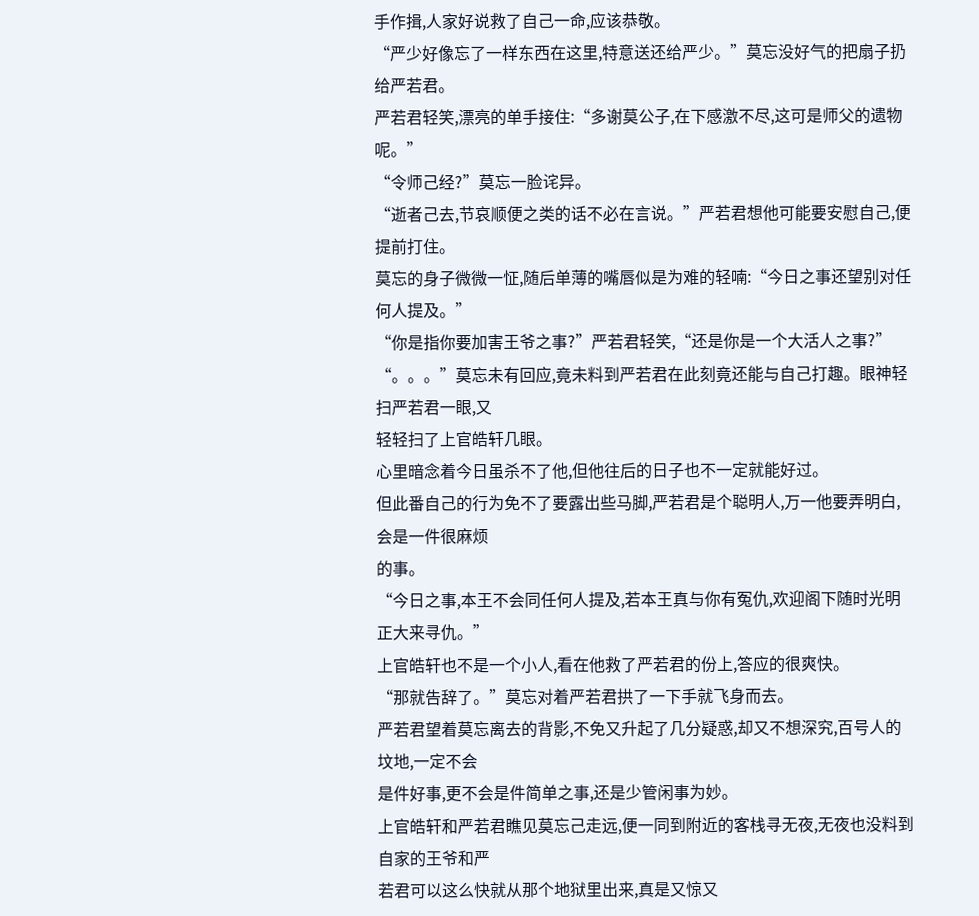手作揖,人家好说救了自己一命,应该恭敬。
“严少好像忘了一样东西在这里,特意送还给严少。”莫忘没好气的把扇子扔给严若君。
严若君轻笑,漂亮的单手接住:“多谢莫公子,在下感激不尽,这可是师父的遗物呢。”
“令师己经?”莫忘一脸诧异。
“逝者己去,节哀顺便之类的话不必在言说。”严若君想他可能要安慰自己,便提前打住。
莫忘的身子微微一怔,随后单薄的嘴唇似是为难的轻喃:“今日之事还望别对任何人提及。”
“你是指你要加害王爷之事?”严若君轻笑,“还是你是一个大活人之事?”
“。。。”莫忘未有回应,竟未料到严若君在此刻竟还能与自己打趣。眼神轻扫严若君一眼,又
轻轻扫了上官皓轩几眼。
心里暗念着今日虽杀不了他,但他往后的日子也不一定就能好过。
但此番自己的行为免不了要露出些马脚,严若君是个聪明人,万一他要弄明白,会是一件很麻烦
的事。
“今日之事,本王不会同任何人提及,若本王真与你有冤仇,欢迎阁下随时光明正大来寻仇。”
上官皓轩也不是一个小人,看在他救了严若君的份上,答应的很爽快。
“那就告辞了。”莫忘对着严若君拱了一下手就飞身而去。
严若君望着莫忘离去的背影,不免又升起了几分疑惑,却又不想深究,百号人的坟地,一定不会
是件好事,更不会是件简单之事,还是少管闲事为妙。
上官皓轩和严若君瞧见莫忘己走远,便一同到附近的客栈寻无夜,无夜也没料到自家的王爷和严
若君可以这么快就从那个地狱里出来,真是又惊又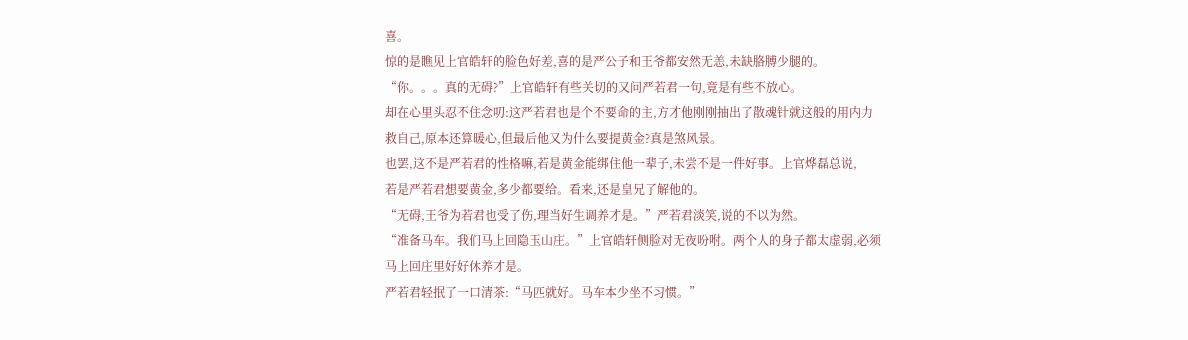喜。
惊的是瞧见上官皓轩的脸色好差,喜的是严公子和王爷都安然无恙,未缺胳膊少腿的。
“你。。。真的无碍?”上官皓轩有些关切的又问严若君一句,竟是有些不放心。
却在心里头忍不住念叨:这严若君也是个不要命的主,方才他刚刚抽出了散魂针就这般的用内力
救自己,原本还算暖心,但最后他又为什么要提黄金?真是煞风景。
也罢,这不是严若君的性格嘛,若是黄金能绑住他一辈子,未尝不是一件好事。上官烨磊总说,
若是严若君想要黄金,多少都要给。看来,还是皇兄了解他的。
“无碍,王爷为若君也受了伤,理当好生调养才是。”严若君淡笑,说的不以为然。
“准备马车。我们马上回隐玉山庄。”上官皓轩侧脸对无夜吩咐。两个人的身子都太虚弱,必须
马上回庄里好好休养才是。
严若君轻抿了一口清茶:“马匹就好。马车本少坐不习惯。”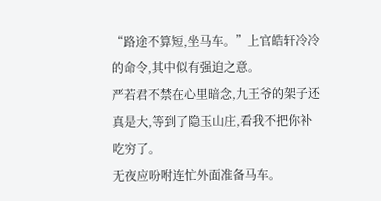“路途不算短,坐马车。”上官皓轩冷冷的命令,其中似有强迫之意。
严若君不禁在心里暗念,九王爷的架子还真是大,等到了隐玉山庄,看我不把你补吃穷了。
无夜应吩咐连忙外面准备马车。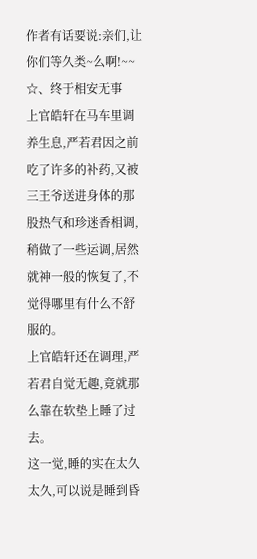作者有话要说:亲们,让你们等久类~么啊!~~
☆、终于相安无事
上官皓轩在马车里调养生息,严若君因之前吃了许多的补药,又被三王爷送进身体的那股热气和珍迷香相调,稍做了一些运调,居然就神一般的恢复了,不觉得哪里有什么不舒服的。
上官皓轩还在调理,严若君自觉无趣,竟就那么靠在软垫上睡了过去。
这一觉,睡的实在太久太久,可以说是睡到昏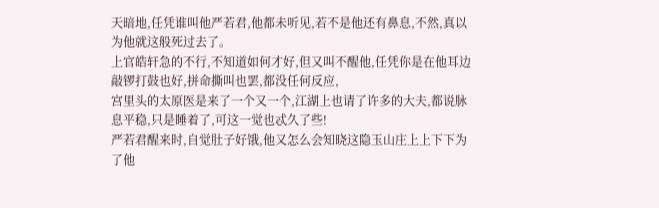天暗地,任凭谁叫他严若君,他都未听见,若不是他还有鼻息,不然,真以为他就这般死过去了。
上官皓轩急的不行,不知道如何才好,但又叫不醒他,任凭你是在他耳边敲锣打鼓也好,拼命撕叫也罢,都没任何反应,
宫里头的太原医是来了一个又一个,江湖上也请了许多的大夫,都说脉息平稳,只是睡着了,可这一觉也忒久了些!
严若君醒来时,自觉肚子好饿,他又怎么会知晓这隐玉山庄上上下下为了他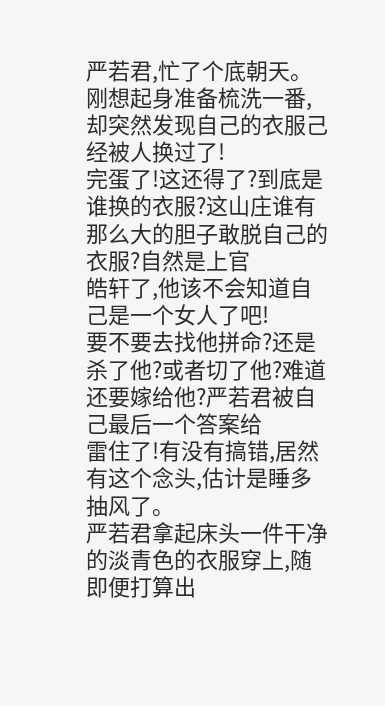严若君,忙了个底朝天。
刚想起身准备梳洗一番,却突然发现自己的衣服己经被人换过了!
完蛋了!这还得了?到底是谁换的衣服?这山庄谁有那么大的胆子敢脱自己的衣服?自然是上官
皓轩了,他该不会知道自己是一个女人了吧!
要不要去找他拼命?还是杀了他?或者切了他?难道还要嫁给他?严若君被自己最后一个答案给
雷住了!有没有搞错,居然有这个念头,估计是睡多抽风了。
严若君拿起床头一件干净的淡青色的衣服穿上,随即便打算出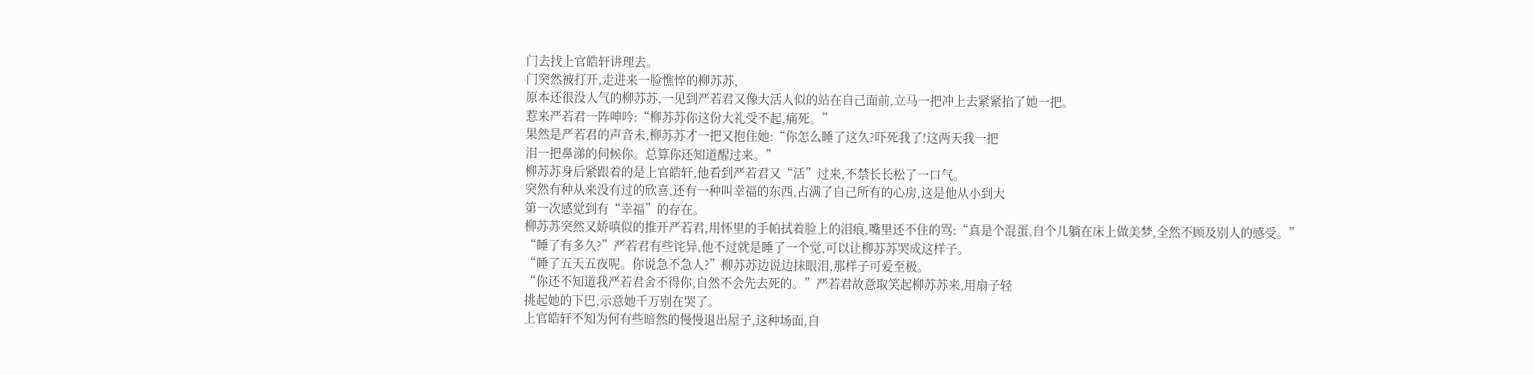门去找上官皓轩讲理去。
门突然被打开,走进来一脸憔悴的柳苏苏,
原本还很没人气的柳苏苏,一见到严若君又像大活人似的站在自己面前,立马一把冲上去紧紧掐了她一把。
惹来严若君一阵呻吟:“柳苏苏你这份大礼受不起,痛死。”
果然是严若君的声音未,柳苏苏才一把又抱住她:“你怎么睡了这久?吓死我了!这两天我一把
泪一把鼻涕的伺候你。总算你还知道醒过来。”
柳苏苏身后紧跟着的是上官皓轩,他看到严若君又“活”过来,不禁长长松了一口气。
突然有种从来没有过的欣喜,还有一种叫幸福的东西,占满了自己所有的心房,这是他从小到大
第一次感觉到有“幸福”的存在。
柳苏苏突然又娇嗔似的推开严若君,用怀里的手帕拭着脸上的泪痕,嘴里还不住的骂:“真是个混蛋,自个儿躺在床上做美梦,全然不顾及别人的感受。”
“睡了有多久?”严若君有些诧异,他不过就是睡了一个觉,可以让柳苏苏哭成这样子。
“睡了五天五夜呢。你说急不急人?”柳苏苏边说边抹眼泪,那样子可爱至极。
“你还不知道我严若君舍不得你,自然不会先去死的。”严若君故意取笑起柳苏苏来,用扇子轻
挑起她的下巴,示意她千万别在哭了。
上官皓轩不知为何有些暗然的慢慢退出屋子,这种场面,自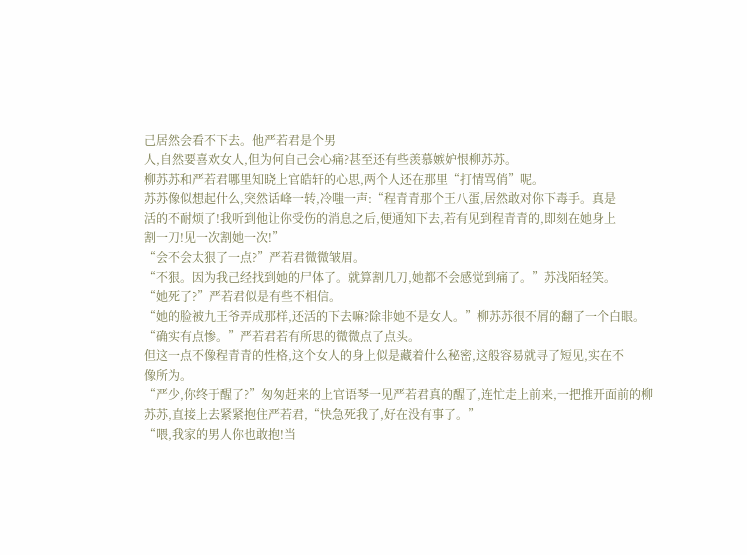己居然会看不下去。他严若君是个男
人,自然要喜欢女人,但为何自己会心痛?甚至还有些羡慕嫉妒恨柳苏苏。
柳苏苏和严若君哪里知晓上官皓轩的心思,两个人还在那里“打情骂俏”呢。
苏苏像似想起什么,突然话峰一转,冷嗤一声:“程青青那个王八蛋,居然敢对你下毒手。真是
活的不耐烦了!我听到他让你受伤的消息之后,便通知下去,若有见到程青青的,即刻在她身上
割一刀!见一次割她一次!”
“会不会太狠了一点?”严若君微微皱眉。
“不狠。因为我己经找到她的尸体了。就算割几刀,她都不会感觉到痛了。”苏浅陌轻笑。
“她死了?”严若君似是有些不相信。
“她的脸被九王爷弄成那样,还活的下去嘛?除非她不是女人。”柳苏苏很不屑的翻了一个白眼。
“确实有点惨。”严若君若有所思的微微点了点头。
但这一点不像程青青的性格,这个女人的身上似是藏着什么秘密,这般容易就寻了短见,实在不
像所为。
“严少,你终于醒了?”匆匆赶来的上官语琴一见严若君真的醒了,连忙走上前来,一把推开面前的柳苏苏,直接上去紧紧抱住严若君,“快急死我了,好在没有事了。”
“喂,我家的男人你也敢抱!当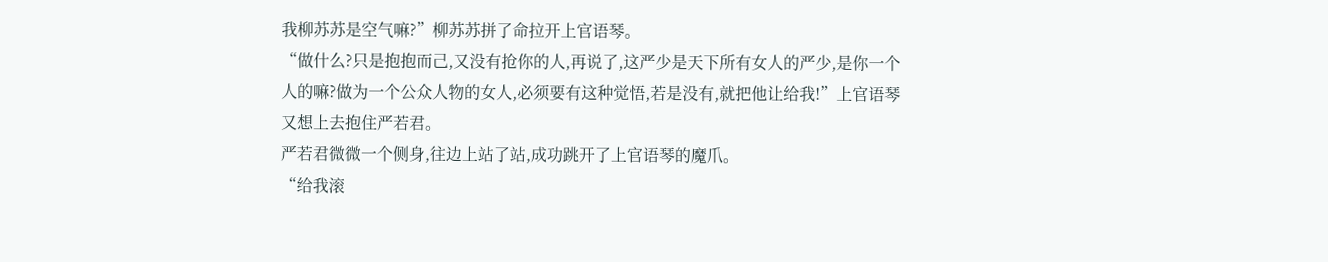我柳苏苏是空气嘛?”柳苏苏拼了命拉开上官语琴。
“做什么?只是抱抱而己,又没有抢你的人,再说了,这严少是天下所有女人的严少,是你一个人的嘛?做为一个公众人物的女人,必须要有这种觉悟,若是没有,就把他让给我!”上官语琴又想上去抱住严若君。
严若君微微一个侧身,往边上站了站,成功跳开了上官语琴的魔爪。
“给我滚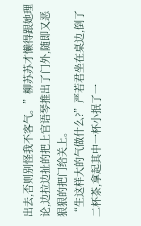出去,否则别怪我不客气。”柳苏苏才懒得跟她理论,边拉边扯的把上官语琴推出了门外,随即又恶狠狠的把门给关上。
“生这样大的气做什么?”严若君坐在桌边,倒了二杯茶,拿起其中一杯小抿了一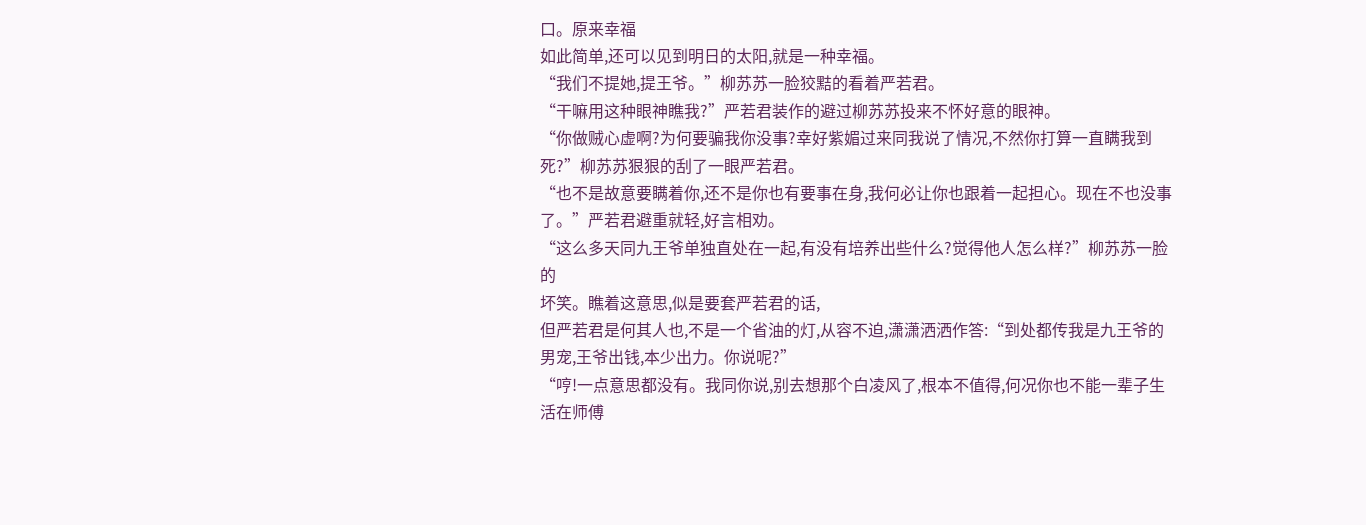口。原来幸福
如此简单,还可以见到明日的太阳,就是一种幸福。
“我们不提她,提王爷。”柳苏苏一脸狡黠的看着严若君。
“干嘛用这种眼神瞧我?”严若君装作的避过柳苏苏投来不怀好意的眼神。
“你做贼心虚啊?为何要骗我你没事?幸好紫媚过来同我说了情况,不然你打算一直瞒我到
死?”柳苏苏狠狠的刮了一眼严若君。
“也不是故意要瞒着你,还不是你也有要事在身,我何必让你也跟着一起担心。现在不也没事
了。”严若君避重就轻,好言相劝。
“这么多天同九王爷单独直处在一起,有没有培养出些什么?觉得他人怎么样?”柳苏苏一脸的
坏笑。瞧着这意思,似是要套严若君的话,
但严若君是何其人也,不是一个省油的灯,从容不迫,潇潇洒洒作答:“到处都传我是九王爷的
男宠,王爷出钱,本少出力。你说呢?”
“哼!一点意思都没有。我同你说,别去想那个白凌风了,根本不值得,何况你也不能一辈子生活在师傅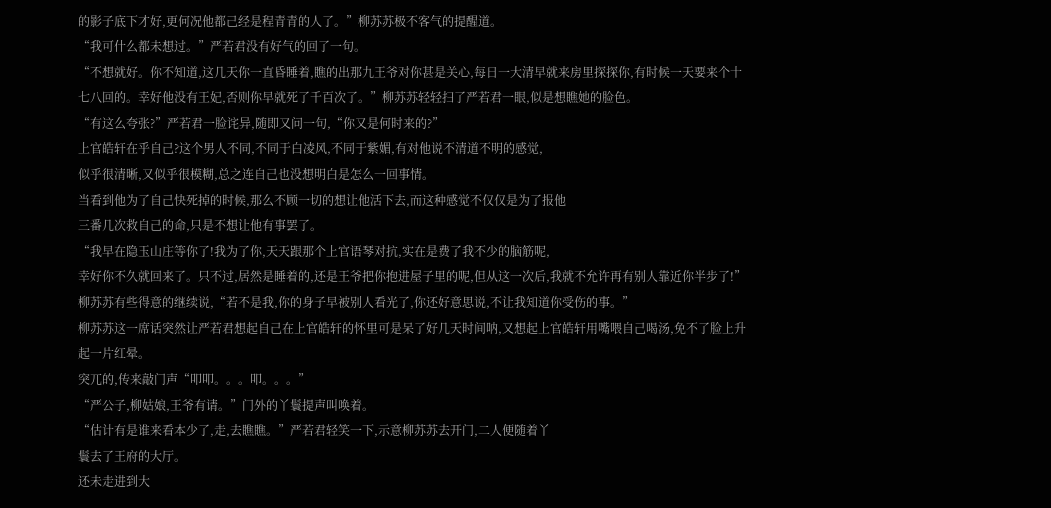的影子底下才好,更何况他都己经是程青青的人了。”柳苏苏极不客气的提醒道。
“我可什么都未想过。”严若君没有好气的回了一句。
“不想就好。你不知道,这几天你一直昏睡着,瞧的出那九王爷对你甚是关心,每日一大清早就来房里探探你,有时候一天要来个十七八回的。幸好他没有王妃,否则你早就死了千百次了。”柳苏苏轻轻扫了严若君一眼,似是想瞧她的脸色。
“有这么夸张?”严若君一脸诧异,随即又问一句,“你又是何时来的?”
上官皓轩在乎自己?这个男人不同,不同于白凌风,不同于紫媚,有对他说不清道不明的感觉,
似乎很清晰,又似乎很模糊,总之连自己也没想明白是怎么一回事情。
当看到他为了自己快死掉的时候,那么不顾一切的想让他活下去,而这种感觉不仅仅是为了报他
三番几次救自己的命,只是不想让他有事罢了。
“我早在隐玉山庄等你了!我为了你,天天跟那个上官语琴对抗,实在是费了我不少的脑筋呢,
幸好你不久就回来了。只不过,居然是睡着的,还是王爷把你抱进屋子里的呢,但从这一次后,我就不允许再有别人靠近你半步了!”柳苏苏有些得意的继续说,“若不是我,你的身子早被别人看光了,你还好意思说,不让我知道你受伤的事。”
柳苏苏这一席话突然让严若君想起自己在上官皓轩的怀里可是呆了好几天时间呐,又想起上官皓轩用嘴喂自己喝汤,免不了脸上升起一片红晕。
突兀的,传来敲门声“叩叩。。。叩。。。”
“严公子,柳姑娘,王爷有请。”门外的丫鬟提声叫唤着。
“估计有是谁来看本少了,走,去瞧瞧。”严若君轻笑一下,示意柳苏苏去开门,二人便随着丫
鬟去了王府的大厅。
还未走进到大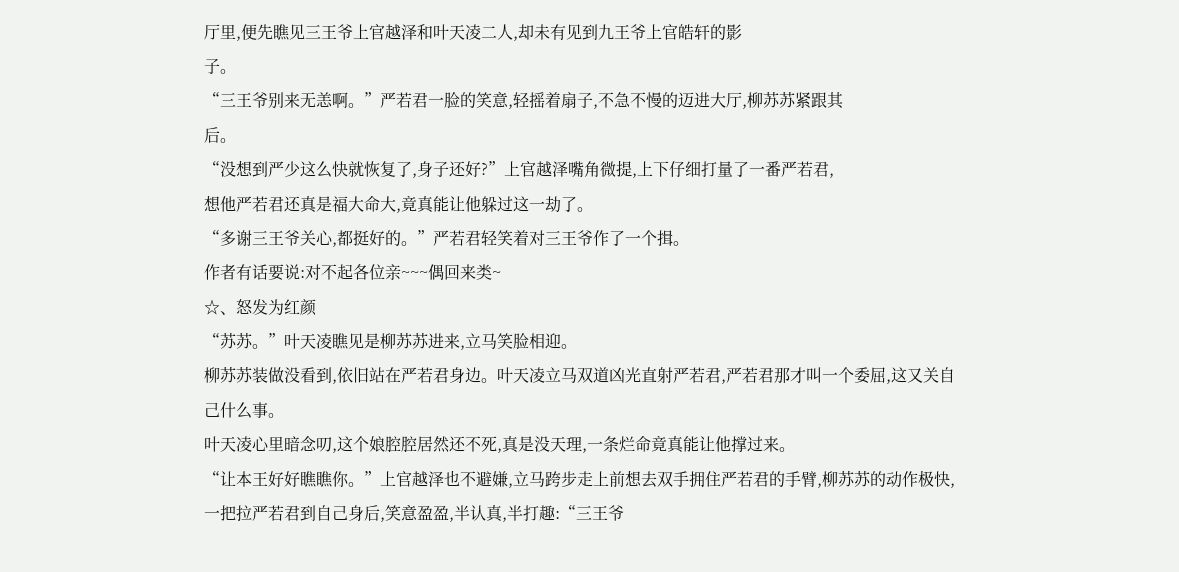厅里,便先瞧见三王爷上官越泽和叶天凌二人,却未有见到九王爷上官皓轩的影
子。
“三王爷别来无恙啊。”严若君一脸的笑意,轻摇着扇子,不急不慢的迈进大厅,柳苏苏紧跟其
后。
“没想到严少这么快就恢复了,身子还好?”上官越泽嘴角微提,上下仔细打量了一番严若君,
想他严若君还真是福大命大,竟真能让他躲过这一劫了。
“多谢三王爷关心,都挺好的。”严若君轻笑着对三王爷作了一个揖。
作者有话要说:对不起各位亲~~~偶回来类~
☆、怒发为红颜
“苏苏。”叶天凌瞧见是柳苏苏进来,立马笑脸相迎。
柳苏苏装做没看到,依旧站在严若君身边。叶天凌立马双道凶光直射严若君,严若君那才叫一个委屈,这又关自己什么事。
叶天凌心里暗念叨,这个娘腔腔居然还不死,真是没天理,一条烂命竟真能让他撑过来。
“让本王好好瞧瞧你。”上官越泽也不避嫌,立马跨步走上前想去双手拥住严若君的手臂,柳苏苏的动作极快,一把拉严若君到自己身后,笑意盈盈,半认真,半打趣:“三王爷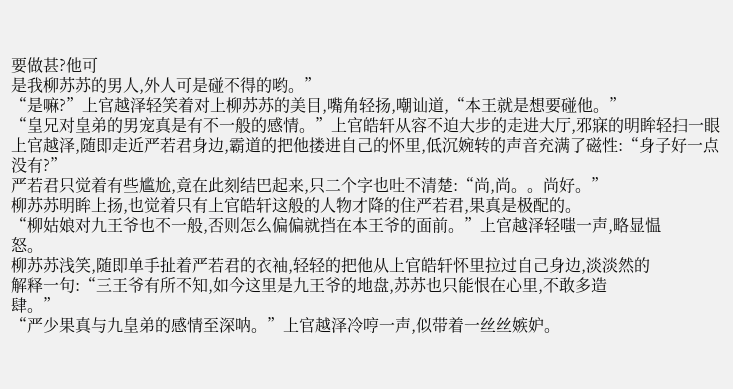要做甚?他可
是我柳苏苏的男人,外人可是碰不得的哟。”
“是嘛?”上官越泽轻笑着对上柳苏苏的美目,嘴角轻扬,嘲讪道,“本王就是想要碰他。”
“皇兄对皇弟的男宠真是有不一般的感情。”上官皓轩从容不迫大步的走进大厅,邪寐的明眸轻扫一眼上官越泽,随即走近严若君身边,霸道的把他搂进自己的怀里,低沉婉转的声音充满了磁性:“身子好一点没有?”
严若君只觉着有些尴尬,竟在此刻结巴起来,只二个字也吐不清楚:“尚,尚。。尚好。”
柳苏苏明眸上扬,也觉着只有上官皓轩这般的人物才降的住严若君,果真是极配的。
“柳姑娘对九王爷也不一般,否则怎么偏偏就挡在本王爷的面前。”上官越泽轻嗤一声,略显愠
怒。
柳苏苏浅笑,随即单手扯着严若君的衣袖,轻轻的把他从上官皓轩怀里拉过自己身边,淡淡然的
解释一句:“三王爷有所不知,如今这里是九王爷的地盘,苏苏也只能恨在心里,不敢多造
肆。”
“严少果真与九皇弟的感情至深呐。”上官越泽冷哼一声,似带着一丝丝嫉妒。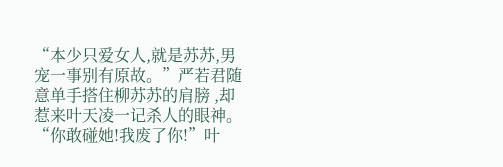“本少只爱女人,就是苏苏,男宠一事别有原故。”严若君随意单手搭住柳苏苏的肩膀 ,却惹来叶天凌一记杀人的眼神。
“你敢碰她!我废了你!”叶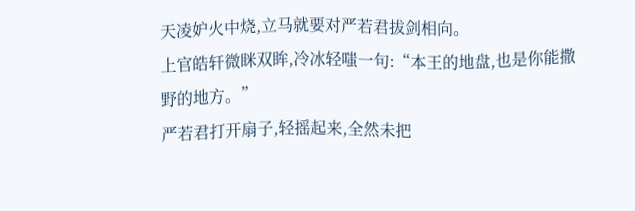天凌妒火中烧,立马就要对严若君拔剑相向。
上官皓轩微眯双眸,冷冰轻嗤一句:“本王的地盘,也是你能撒野的地方。”
严若君打开扇子,轻摇起来,全然未把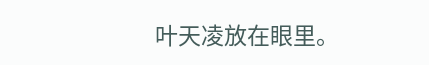叶天凌放在眼里。